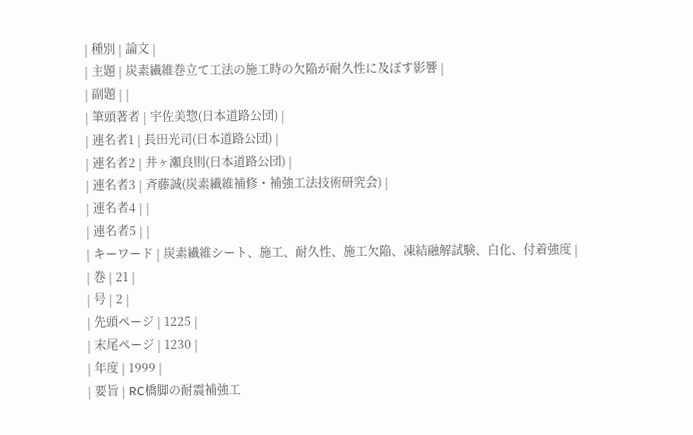| 種別 | 論文 |
| 主題 | 炭素繊維巻立て工法の施工時の欠陥が耐久性に及ぼす影響 |
| 副題 | |
| 筆頭著者 | 宇佐美惣(日本道路公団) |
| 連名者1 | 長田光司(日本道路公団) |
| 連名者2 | 井ヶ瀬良則(日本道路公団) |
| 連名者3 | 斉藤誠(炭素繊維補修・補強工法技術研究会) |
| 連名者4 | |
| 連名者5 | |
| キーワード | 炭素繊維シート、施工、耐久性、施工欠陥、凍結融解試験、白化、付着強度 |
| 巻 | 21 |
| 号 | 2 |
| 先頭ページ | 1225 |
| 末尾ページ | 1230 |
| 年度 | 1999 |
| 要旨 | RC橋脚の耐震補強工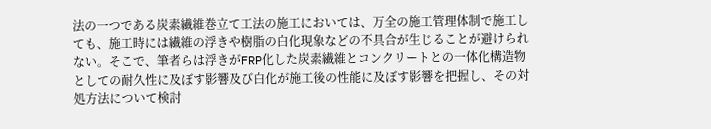法の一つである炭素繊維巻立て工法の施工においては、万全の施工管理体制で施工しても、施工時には繊維の浮きや樹脂の白化現象などの不具合が生じることが避けられない。そこで、筆者らは浮きがFRP化した炭素繊維とコンクリートとの一体化構造物としての耐久性に及ぼす影響及び白化が施工後の性能に及ぼす影響を把握し、その対処方法について検討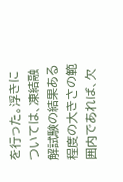を行った。浮きについては、凍結融解試験の結果ある程度の大きさの範囲内であれば、欠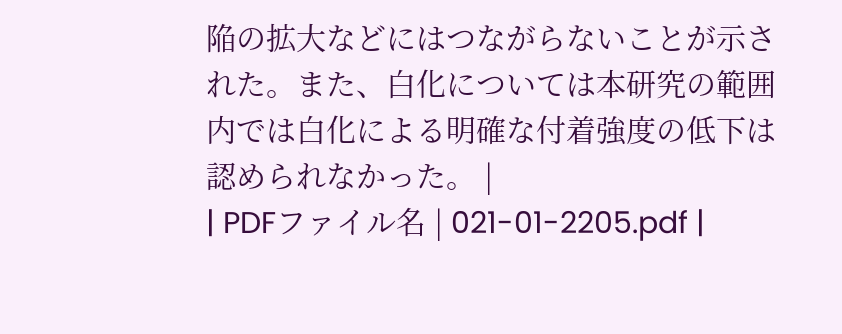陥の拡大などにはつながらないことが示された。また、白化については本研究の範囲内では白化による明確な付着強度の低下は認められなかった。 |
| PDFファイル名 | 021-01-2205.pdf |